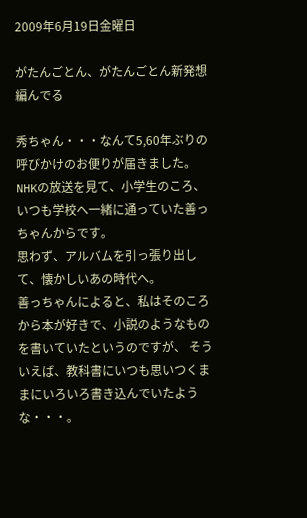2009年6月19日金曜日

がたんごとん、がたんごとん新発想編んでる

秀ちゃん・・・なんて5,60年ぶりの呼びかけのお便りが届きました。
NHKの放送を見て、小学生のころ、いつも学校へ一緒に通っていた善っちゃんからです。
思わず、アルバムを引っ張り出して、懐かしいあの時代へ。
善っちゃんによると、私はそのころから本が好きで、小説のようなものを書いていたというのですが、 そういえば、教科書にいつも思いつくままにいろいろ書き込んでいたような・・・。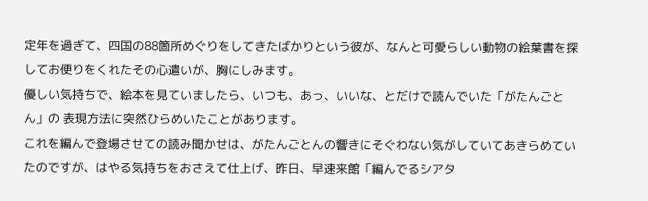定年を過ぎて、四国の88箇所めぐりをしてきたばかりという彼が、なんと可愛らしい動物の絵葉書を探してお便りをくれたその心遣いが、胸にしみます。
優しい気持ちで、絵本を見ていましたら、いつも、あっ、いいな、とだけで読んでいた「がたんごとん」の 表現方法に突然ひらめいたことがあります。
これを編んで登場させての読み聞かせは、がたんごとんの響きにそぐわない気がしていてあきらめていたのですが、はやる気持ちをおさえて仕上げ、昨日、早速来館「編んでるシアタ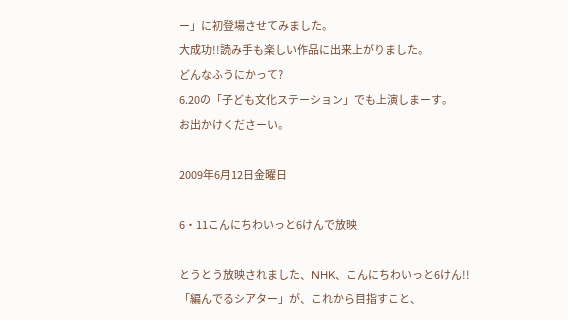ー」に初登場させてみました。
大成功!!読み手も楽しい作品に出来上がりました。
どんなふうにかって?
6.20の「子ども文化ステーション」でも上演しまーす。
お出かけくださーい。

2009年6月12日金曜日

6・11こんにちわいっと6けんで放映

とうとう放映されました、NHK、こんにちわいっと6けん!!
「編んでるシアター」が、これから目指すこと、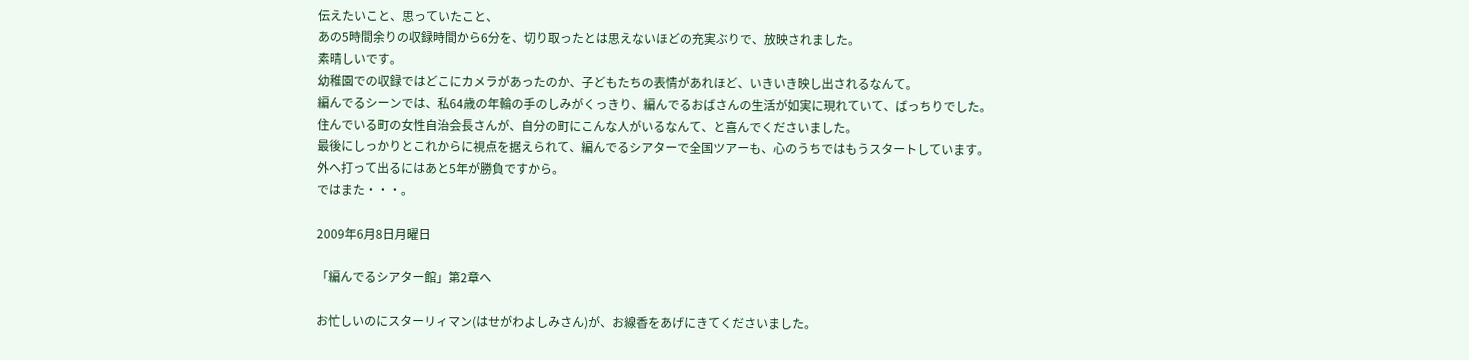伝えたいこと、思っていたこと、
あの5時間余りの収録時間から6分を、切り取ったとは思えないほどの充実ぶりで、放映されました。
素晴しいです。
幼稚園での収録ではどこにカメラがあったのか、子どもたちの表情があれほど、いきいき映し出されるなんて。
編んでるシーンでは、私64歳の年輪の手のしみがくっきり、編んでるおばさんの生活が如実に現れていて、ばっちりでした。
住んでいる町の女性自治会長さんが、自分の町にこんな人がいるなんて、と喜んでくださいました。
最後にしっかりとこれからに視点を据えられて、編んでるシアターで全国ツアーも、心のうちではもうスタートしています。
外へ打って出るにはあと5年が勝負ですから。
ではまた・・・。

2009年6月8日月曜日

「編んでるシアター館」第2章へ

お忙しいのにスターリィマン(はせがわよしみさん)が、お線香をあげにきてくださいました。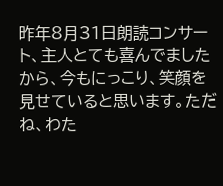昨年8月31日朗読コンサート、主人とても喜んでましたから、今もにっこり、笑顔を見せていると思います。ただね、わた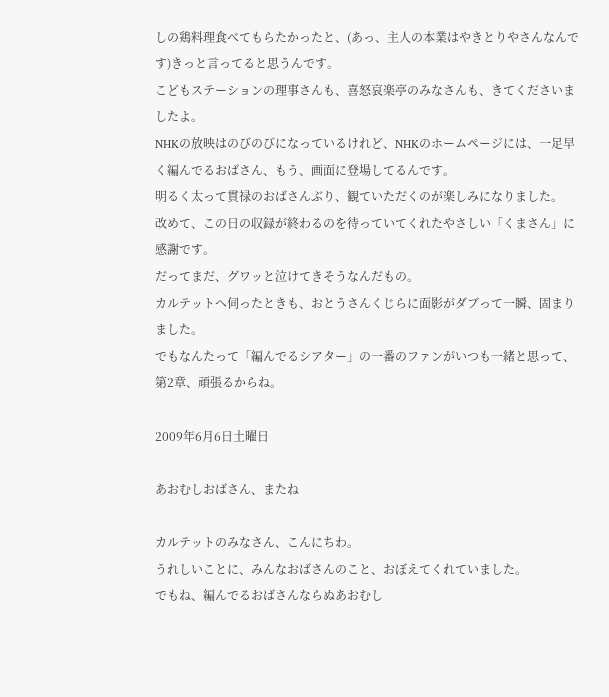しの鶏料理食べてもらたかったと、(あっ、主人の本業はやきとりやさんなんです)きっと言ってると思うんです。
こどもステーションの理事さんも、喜怒哀楽亭のみなさんも、きてくださいましたよ。
NHKの放映はのびのびになっているけれど、NHKのホームページには、一足早く編んでるおばさん、もう、画面に登場してるんです。
明るく太って貫禄のおばさんぶり、観ていただくのが楽しみになりました。
改めて、この日の収録が終わるのを待っていてくれたやさしい「くまさん」に感謝です。
だってまだ、グワッと泣けてきそうなんだもの。
カルテットへ伺ったときも、おとうさんくじらに面影がダブって一瞬、固まりました。
でもなんたって「編んでるシアター」の一番のファンがいつも一緒と思って、第2章、頑張るからね。

2009年6月6日土曜日

あおむしおばさん、またね

カルテットのみなさん、こんにちわ。
うれしいことに、みんなおばさんのこと、おぼえてくれていました。
でもね、編んでるおばさんならぬあおむし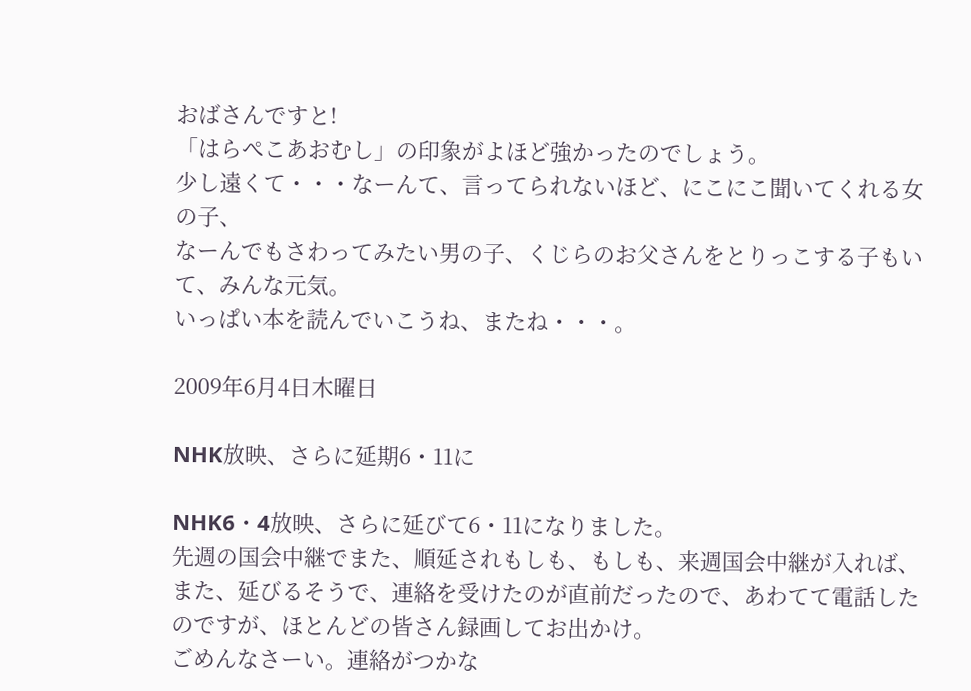おばさんですと!
「はらぺこあおむし」の印象がよほど強かったのでしょう。
少し遠くて・・・なーんて、言ってられないほど、にこにこ聞いてくれる女の子、
なーんでもさわってみたい男の子、くじらのお父さんをとりっこする子もいて、みんな元気。
いっぱい本を読んでいこうね、またね・・・。

2009年6月4日木曜日

NHK放映、さらに延期6・11に

NHK6・4放映、さらに延びて6・11になりました。
先週の国会中継でまた、順延されもしも、もしも、来週国会中継が入れば、また、延びるそうで、連絡を受けたのが直前だったので、あわてて電話したのですが、ほとんどの皆さん録画してお出かけ。
ごめんなさーい。連絡がつかな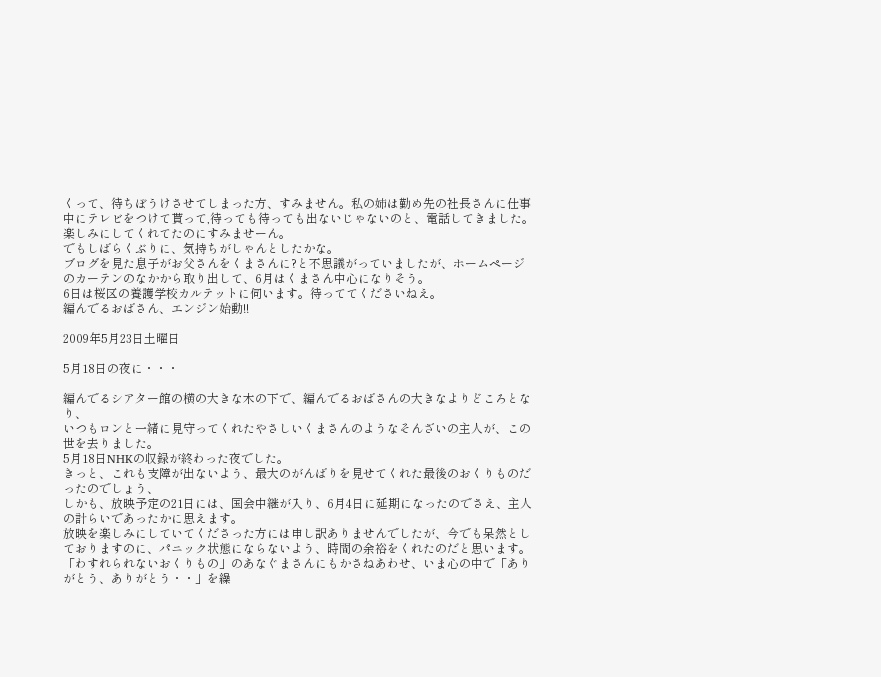くって、待ちぼうけさせてしまった方、すみません。私の姉は勤め先の社長さんに仕事中にテレビをつけて貰って,待っても待っても出ないじゃないのと、電話してきました。
楽しみにしてくれてたのにすみませーん。
でもしばらくぶりに、気持ちがしゃんとしたかな。
ブログを見た息子がお父さんをくまさんに?と不思議がっていましたが、ホームページのカーテンのなかから取り出して、6月はくまさん中心になりそう。
6日は桜区の養護学校カルテットに伺います。待っててくださいねえ。
編んでるおばさん、エンジン始動!!

2009年5月23日土曜日

5月18日の夜に・・・

編んでるシアター館の横の大きな木の下で、編んでるおばさんの大きなよりどころとなり、
いつもロンと一緒に見守ってくれたやさしいくまさんのようなそんざいの主人が、この世を去りました。
5月18日NHKの収録が終わった夜でした。
きっと、これも支障が出ないよう、最大のがんばりを見せてくれた最後のおくりものだったのでしょう、
しかも、放映予定の21日には、国会中継が入り、6月4日に延期になったのでさえ、主人の計らいであったかに思えます。
放映を楽しみにしていてくださった方には申し訳ありませんでしたが、今でも呆然としておりますのに、パニック状態にならないよう、時間の余裕をくれたのだと思います。
「わすれられないおくりもの」のあなぐまさんにもかさねあわせ、いま心の中で「ありがとう、ありがとう・・」を繰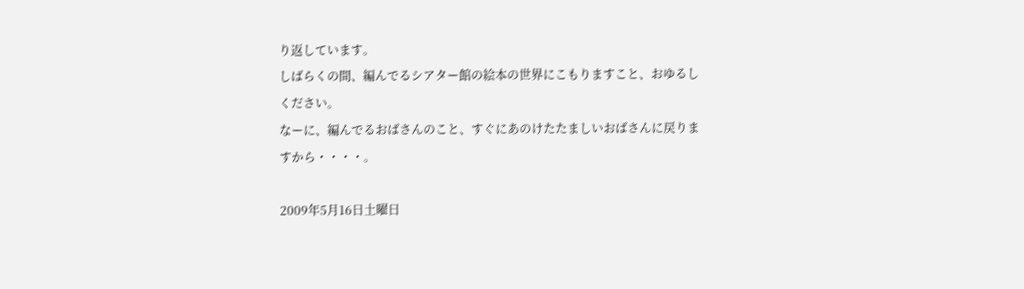り返しています。
しばらくの間、編んでるシアター館の絵本の世界にこもりますこと、おゆるしください。
なーに、編んでるおばさんのこと、すぐにあのけたたましいおばさんに戻りますから・・・・。

2009年5月16日土曜日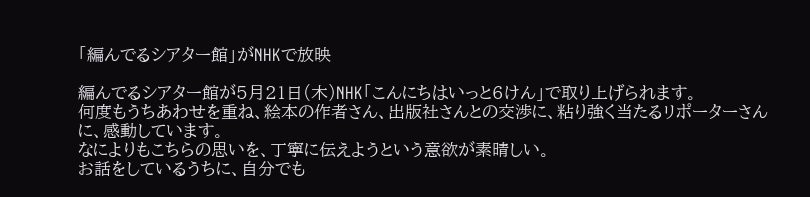「編んでるシアター館」がNHKで放映

編んでるシアター館が5月21日(木)NHK「こんにちはいっと6けん」で取り上げられます。
何度もうちあわせを重ね、絵本の作者さん、出版社さんとの交渉に、粘り強く当たるリポーターさんに、感動しています。
なによりもこちらの思いを、丁寧に伝えようという意欲が素晴しい。
お話をしているうちに、自分でも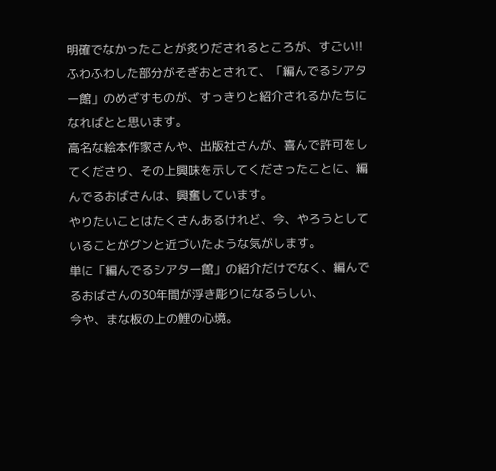明確でなかったことが炙りだされるところが、すごい!!
ふわふわした部分がそぎおとされて、「編んでるシアター館」のめざすものが、すっきりと紹介されるかたちになればとと思います。
高名な絵本作家さんや、出版社さんが、喜んで許可をしてくださり、その上興味を示してくださったことに、編んでるおばさんは、興奮しています。
やりたいことはたくさんあるけれど、今、やろうとしていることがグンと近づいたような気がします。
単に「編んでるシアター館」の紹介だけでなく、編んでるおばさんの30年間が浮き彫りになるらしい、
今や、まな板の上の鯉の心境。